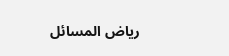رياض المسائل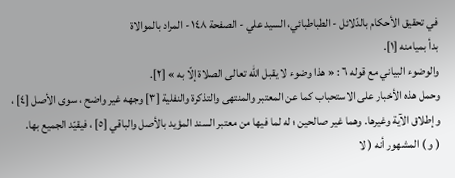في تحقيق الأحكام بالدّلائل - الطباطبائي، السيد علي - الصفحة ١٤٨ - المراد بالموالاة
بدأ بميامنه [١].
والوضوء البياني مع قوله ٦ : « هذا وضوء لا يقبل اللّه تعالى الصلاة إلّا به » [٢].
وحمل هذه الأخبار على الاستحباب كما عن المعتبر والمنتهى والتذكرة والنفلية [٣] وجهه غير واضح ، سوى الأصل [٤] ، وإطلاق الآية وغيرها. وهما غير صالحين ؛ له لما فيها من معتبر السند المؤيد بالأصل والباقي [٥] ، فيقيّد الجميع بها.
( و ) المشهور أنه ( لا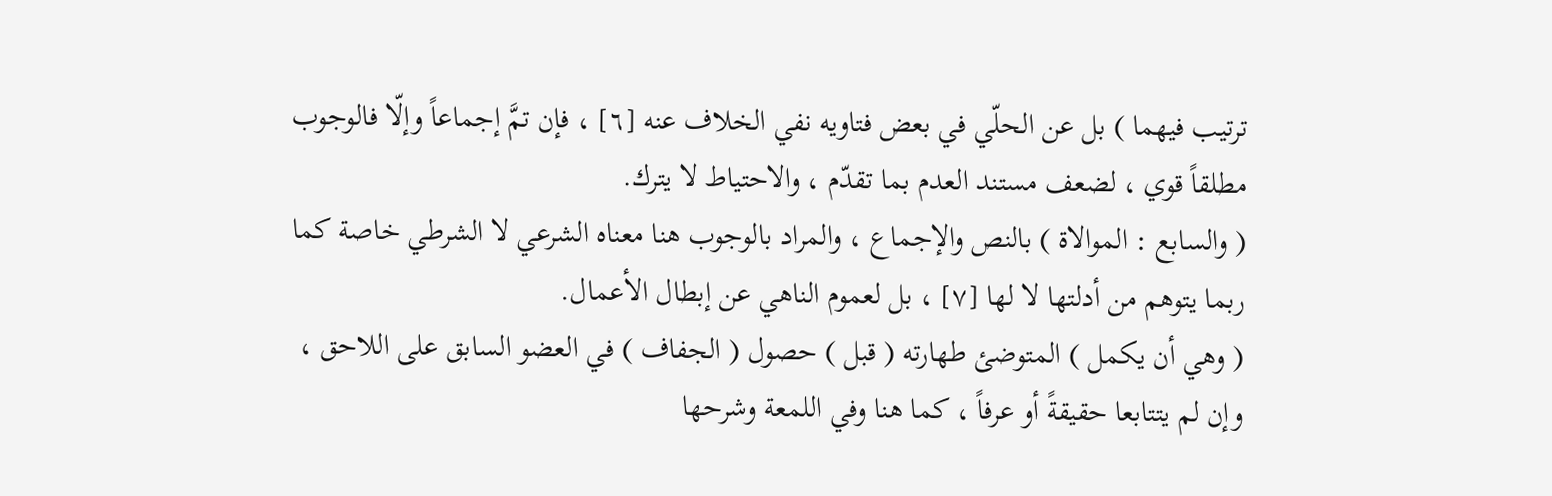ترتيب فيهما ) بل عن الحلّي في بعض فتاويه نفي الخلاف عنه [٦] ، فإن تمَّ إجماعاً وإلّا فالوجوب مطلقاً قوي ، لضعف مستند العدم بما تقدّم ، والاحتياط لا يترك.
( والسابع : الموالاة ) بالنص والإجماع ، والمراد بالوجوب هنا معناه الشرعي لا الشرطي خاصة كما ربما يتوهم من أدلتها لا لها [٧] ، بل لعموم الناهي عن إبطال الأعمال.
( وهي أن يكمل ) المتوضئ طهارته ( قبل ) حصول ( الجفاف ) في العضو السابق على اللاحق ، وإن لم يتتابعا حقيقةً أو عرفاً ، كما هنا وفي اللمعة وشرحها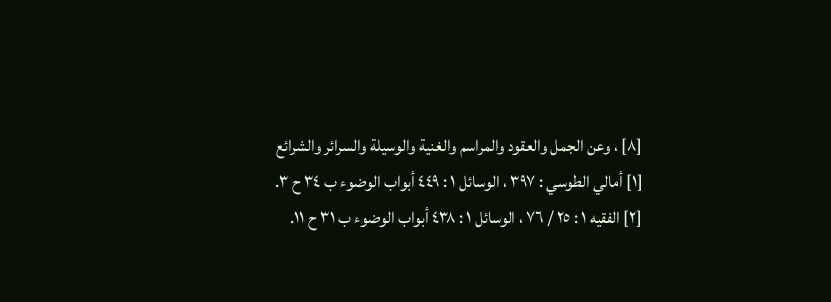[٨] ، وعن الجمل والعقود والمراسم والغنية والوسيلة والسرائر والشرائع
[١] أمالي الطوسي : ٣٩٧ ، الوسائل ١ : ٤٤٩ أبواب الوضوء ب ٣٤ ح ٣.
[٢] الفقيه ١ : ٢٥ / ٧٦ ، الوسائل ١ : ٤٣٨ أبواب الوضوء ب ٣١ ح ١١.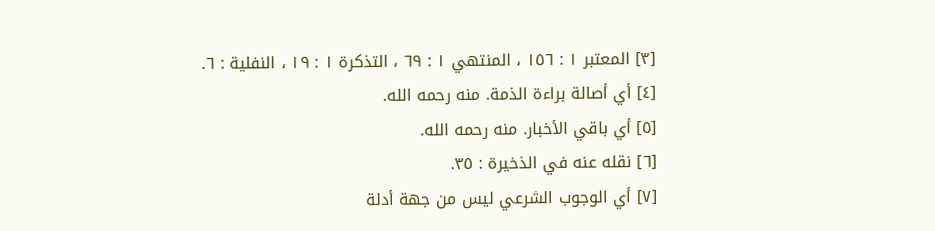[٣] المعتبر ١ : ١٥٦ ، المنتهي ١ : ٦٩ ، التذكرة ١ : ١٩ ، النفلية : ٦.
[٤] أي أصالة براءة الذمة. منه رحمه الله.
[٥] أي باقي الأخبار. منه رحمه الله.
[٦] نقله عنه في الذخيرة : ٣٥.
[٧] أي الوجوب الشرعي ليس من جهة أدلة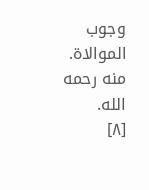وجوب الموالاة. منه رحمه الله.
[٨]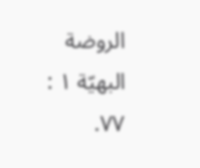الروضة البهيّة ١ : ٧٧.